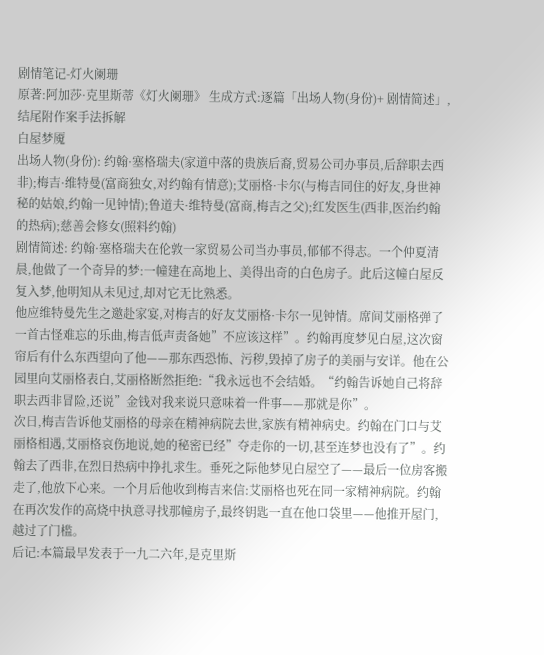剧情笔记-灯火阑珊
原著:阿加莎·克里斯蒂《灯火阑珊》 生成方式:逐篇「出场人物(身份)+ 剧情简述」,结尾附作案手法拆解
白屋梦魇
出场人物(身份): 约翰·塞格瑞夫(家道中落的贵族后裔,贸易公司办事员,后辞职去西非);梅吉·维特曼(富商独女,对约翰有情意);艾丽格·卡尔(与梅吉同住的好友,身世神秘的姑娘,约翰一见钟情);鲁道夫·维特曼(富商,梅吉之父);红发医生(西非,医治约翰的热病);慈善会修女(照料约翰)
剧情简述: 约翰·塞格瑞夫在伦敦一家贸易公司当办事员,郁郁不得志。一个仲夏清晨,他做了一个奇异的梦:一幢建在高地上、美得出奇的白色房子。此后这幢白屋反复入梦,他明知从未见过,却对它无比熟悉。
他应维特曼先生之邀赴家宴,对梅吉的好友艾丽格·卡尔一见钟情。席间艾丽格弹了一首古怪难忘的乐曲,梅吉低声责备她”不应该这样”。约翰再度梦见白屋,这次窗帘后有什么东西望向了他——那东西恐怖、污秽,毁掉了房子的美丽与安详。他在公园里向艾丽格表白,艾丽格断然拒绝:“我永远也不会结婚。“约翰告诉她自己将辞职去西非冒险,还说”金钱对我来说只意味着一件事——那就是你”。
次日,梅吉告诉他艾丽格的母亲在精神病院去世,家族有精神病史。约翰在门口与艾丽格相遇,艾丽格哀伤地说,她的秘密已经”夺走你的一切,甚至连梦也没有了”。约翰去了西非,在烈日热病中挣扎求生。垂死之际他梦见白屋空了——最后一位房客搬走了,他放下心来。一个月后他收到梅吉来信:艾丽格也死在同一家精神病院。约翰在再次发作的高烧中执意寻找那幢房子,最终钥匙一直在他口袋里——他推开屋门,越过了门槛。
后记:本篇最早发表于一九二六年,是克里斯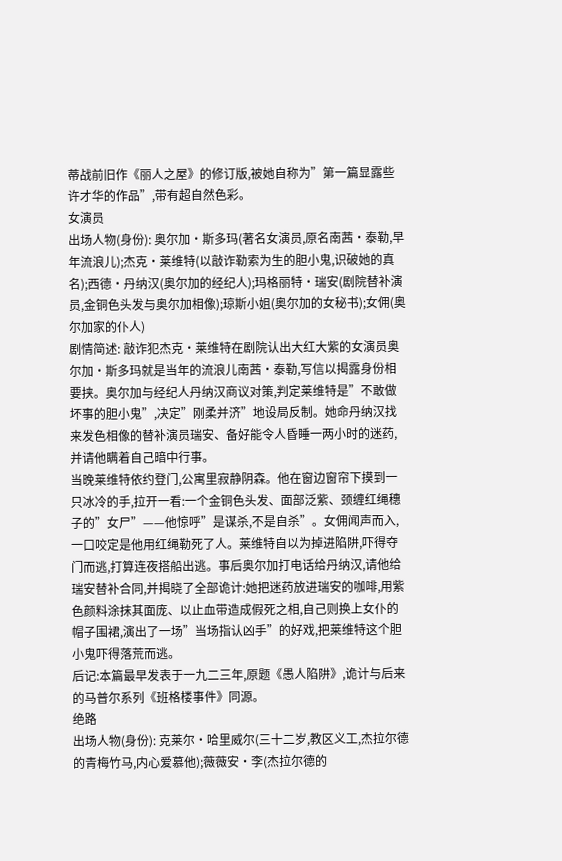蒂战前旧作《丽人之屋》的修订版,被她自称为”第一篇显露些许才华的作品”,带有超自然色彩。
女演员
出场人物(身份): 奥尔加·斯多玛(著名女演员,原名南茜·泰勒,早年流浪儿);杰克·莱维特(以敲诈勒索为生的胆小鬼,识破她的真名);西德·丹纳汉(奥尔加的经纪人);玛格丽特·瑞安(剧院替补演员,金铜色头发与奥尔加相像);琼斯小姐(奥尔加的女秘书);女佣(奥尔加家的仆人)
剧情简述: 敲诈犯杰克·莱维特在剧院认出大红大紫的女演员奥尔加·斯多玛就是当年的流浪儿南茜·泰勒,写信以揭露身份相要挟。奥尔加与经纪人丹纳汉商议对策,判定莱维特是”不敢做坏事的胆小鬼”,决定”刚柔并济”地设局反制。她命丹纳汉找来发色相像的替补演员瑞安、备好能令人昏睡一两小时的迷药,并请他瞒着自己暗中行事。
当晚莱维特依约登门,公寓里寂静阴森。他在窗边窗帘下摸到一只冰冷的手,拉开一看:一个金铜色头发、面部泛紫、颈缠红绳穗子的”女尸”——他惊呼”是谋杀,不是自杀”。女佣闻声而入,一口咬定是他用红绳勒死了人。莱维特自以为掉进陷阱,吓得夺门而逃,打算连夜搭船出逃。事后奥尔加打电话给丹纳汉,请他给瑞安替补合同,并揭晓了全部诡计:她把迷药放进瑞安的咖啡,用紫色颜料涂抹其面庞、以止血带造成假死之相,自己则换上女仆的帽子围裙,演出了一场”当场指认凶手”的好戏,把莱维特这个胆小鬼吓得落荒而逃。
后记:本篇最早发表于一九二三年,原题《愚人陷阱》,诡计与后来的马普尔系列《班格楼事件》同源。
绝路
出场人物(身份): 克莱尔·哈里威尔(三十二岁,教区义工,杰拉尔德的青梅竹马,内心爱慕他);薇薇安·李(杰拉尔德的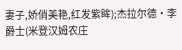妻子,娇俏美艳,红发紫眸);杰拉尔德·李爵士(米登汉姆农庄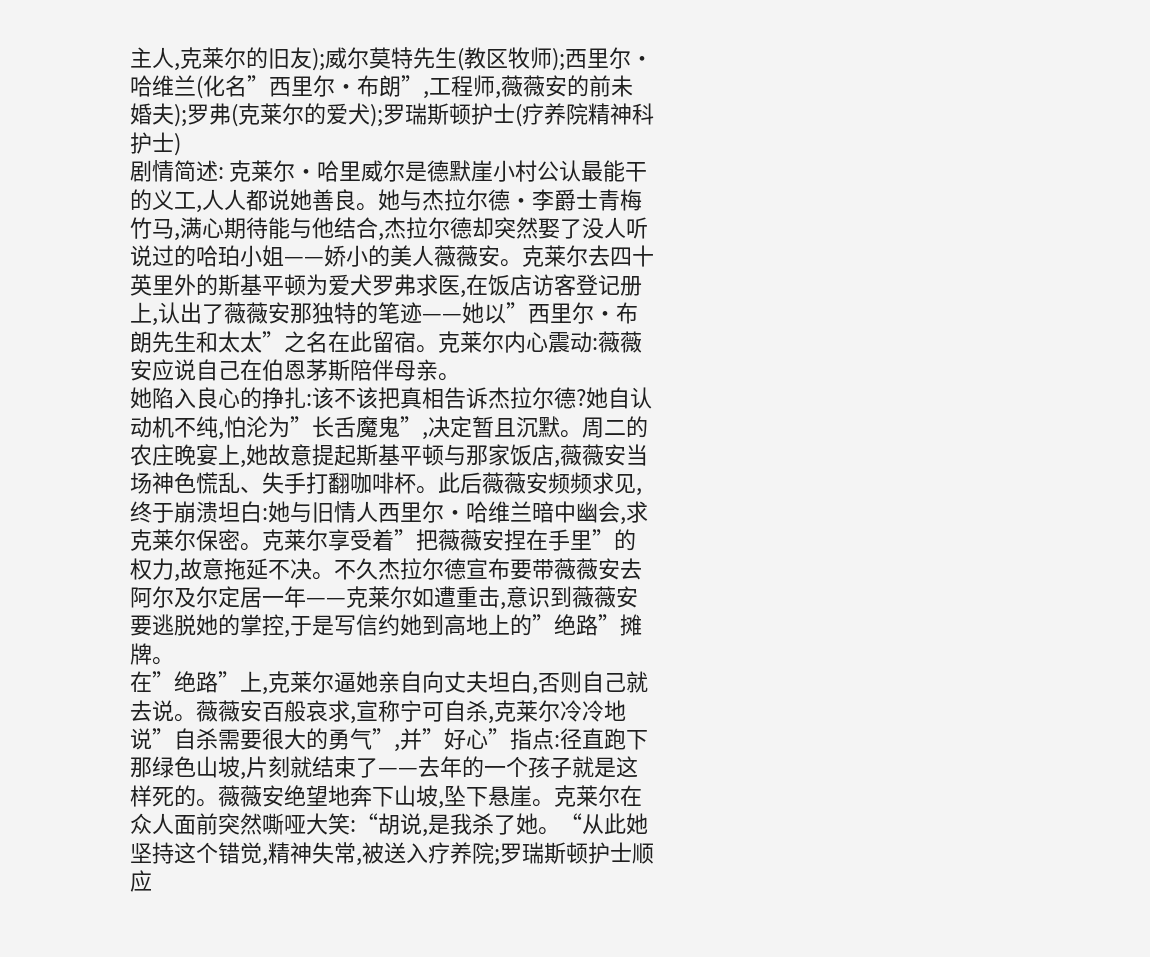主人,克莱尔的旧友);威尔莫特先生(教区牧师);西里尔·哈维兰(化名”西里尔·布朗”,工程师,薇薇安的前未婚夫);罗弗(克莱尔的爱犬);罗瑞斯顿护士(疗养院精神科护士)
剧情简述: 克莱尔·哈里威尔是德默崖小村公认最能干的义工,人人都说她善良。她与杰拉尔德·李爵士青梅竹马,满心期待能与他结合,杰拉尔德却突然娶了没人听说过的哈珀小姐——娇小的美人薇薇安。克莱尔去四十英里外的斯基平顿为爱犬罗弗求医,在饭店访客登记册上,认出了薇薇安那独特的笔迹——她以”西里尔·布朗先生和太太”之名在此留宿。克莱尔内心震动:薇薇安应说自己在伯恩茅斯陪伴母亲。
她陷入良心的挣扎:该不该把真相告诉杰拉尔德?她自认动机不纯,怕沦为”长舌魔鬼”,决定暂且沉默。周二的农庄晚宴上,她故意提起斯基平顿与那家饭店,薇薇安当场神色慌乱、失手打翻咖啡杯。此后薇薇安频频求见,终于崩溃坦白:她与旧情人西里尔·哈维兰暗中幽会,求克莱尔保密。克莱尔享受着”把薇薇安捏在手里”的权力,故意拖延不决。不久杰拉尔德宣布要带薇薇安去阿尔及尔定居一年——克莱尔如遭重击,意识到薇薇安要逃脱她的掌控,于是写信约她到高地上的”绝路”摊牌。
在”绝路”上,克莱尔逼她亲自向丈夫坦白,否则自己就去说。薇薇安百般哀求,宣称宁可自杀,克莱尔冷冷地说”自杀需要很大的勇气”,并”好心”指点:径直跑下那绿色山坡,片刻就结束了——去年的一个孩子就是这样死的。薇薇安绝望地奔下山坡,坠下悬崖。克莱尔在众人面前突然嘶哑大笑:“胡说,是我杀了她。“从此她坚持这个错觉,精神失常,被送入疗养院;罗瑞斯顿护士顺应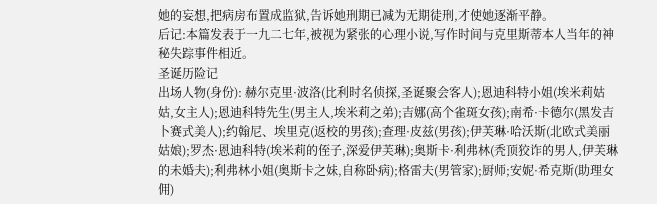她的妄想,把病房布置成监狱,告诉她刑期已减为无期徒刑,才使她逐渐平静。
后记:本篇发表于一九二七年,被视为紧张的心理小说,写作时间与克里斯蒂本人当年的神秘失踪事件相近。
圣诞历险记
出场人物(身份): 赫尔克里·波洛(比利时名侦探,圣诞聚会客人);恩迪科特小姐(埃米莉姑姑,女主人);恩迪科特先生(男主人,埃米莉之弟);吉娜(高个雀斑女孩);南希·卡德尔(黑发吉卜赛式美人);约翰尼、埃里克(返校的男孩);查理·皮兹(男孩);伊芙琳·哈沃斯(北欧式美丽姑娘);罗杰·恩迪科特(埃米莉的侄子,深爱伊芙琳);奥斯卡·利弗林(秃顶狡诈的男人,伊芙琳的未婚夫);利弗林小姐(奥斯卡之妹,自称卧病);格雷夫(男管家);厨师;安妮·希克斯(助理女佣)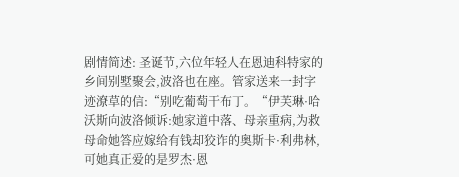剧情简述: 圣诞节,六位年轻人在恩迪科特家的乡间别墅聚会,波洛也在座。管家送来一封字迹潦草的信:“别吃葡萄干布丁。“伊芙琳·哈沃斯向波洛倾诉:她家道中落、母亲重病,为救母命她答应嫁给有钱却狡诈的奥斯卡·利弗林,可她真正爱的是罗杰·恩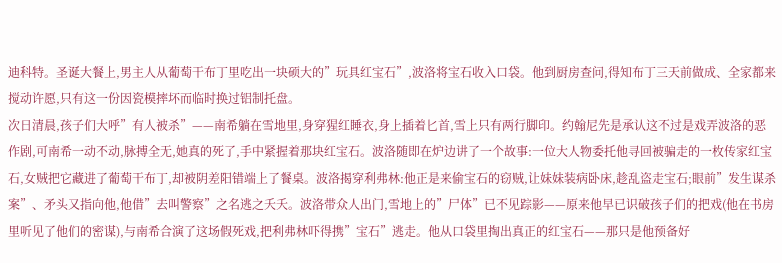迪科特。圣诞大餐上,男主人从葡萄干布丁里吃出一块硕大的”玩具红宝石”,波洛将宝石收入口袋。他到厨房查问,得知布丁三天前做成、全家都来搅动许愿,只有这一份因瓷模摔坏而临时换过铝制托盘。
次日清晨,孩子们大呼”有人被杀”——南希躺在雪地里,身穿猩红睡衣,身上插着匕首,雪上只有两行脚印。约翰尼先是承认这不过是戏弄波洛的恶作剧,可南希一动不动,脉搏全无,她真的死了,手中紧握着那块红宝石。波洛随即在炉边讲了一个故事:一位大人物委托他寻回被骗走的一枚传家红宝石,女贼把它藏进了葡萄干布丁,却被阴差阳错端上了餐桌。波洛揭穿利弗林:他正是来偷宝石的窃贼,让妹妹装病卧床,趁乱盗走宝石;眼前”发生谋杀案”、矛头又指向他,他借”去叫警察”之名逃之夭夭。波洛带众人出门,雪地上的”尸体”已不见踪影——原来他早已识破孩子们的把戏(他在书房里听见了他们的密谋),与南希合演了这场假死戏,把利弗林吓得携”宝石”逃走。他从口袋里掏出真正的红宝石——那只是他预备好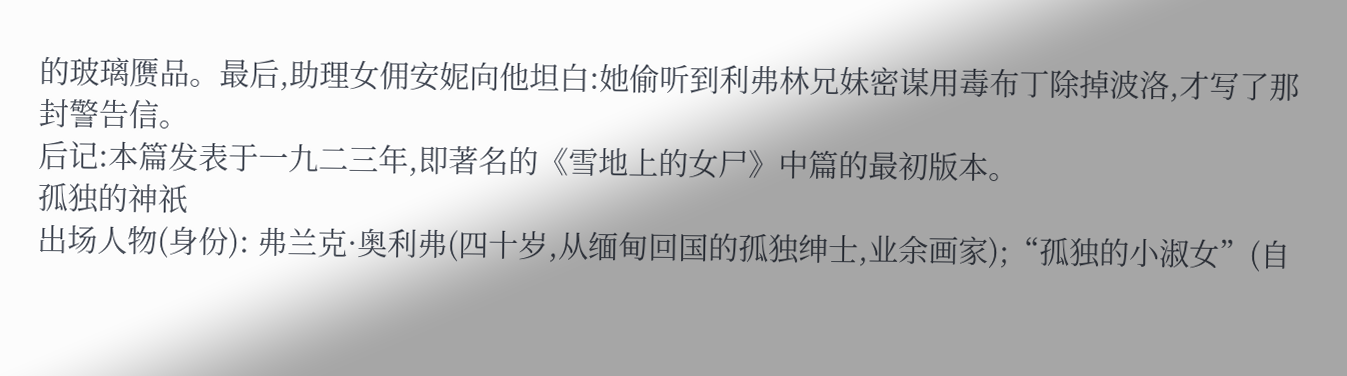的玻璃赝品。最后,助理女佣安妮向他坦白:她偷听到利弗林兄妹密谋用毒布丁除掉波洛,才写了那封警告信。
后记:本篇发表于一九二三年,即著名的《雪地上的女尸》中篇的最初版本。
孤独的神祇
出场人物(身份): 弗兰克·奥利弗(四十岁,从缅甸回国的孤独绅士,业余画家);“孤独的小淑女”(自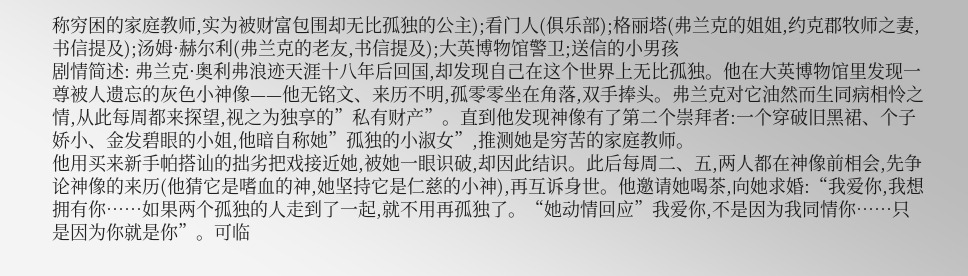称穷困的家庭教师,实为被财富包围却无比孤独的公主);看门人(俱乐部);格丽塔(弗兰克的姐姐,约克郡牧师之妻,书信提及);汤姆·赫尔利(弗兰克的老友,书信提及);大英博物馆警卫;送信的小男孩
剧情简述: 弗兰克·奥利弗浪迹天涯十八年后回国,却发现自己在这个世界上无比孤独。他在大英博物馆里发现一尊被人遗忘的灰色小神像——他无铭文、来历不明,孤零零坐在角落,双手捧头。弗兰克对它油然而生同病相怜之情,从此每周都来探望,视之为独享的”私有财产”。直到他发现神像有了第二个崇拜者:一个穿破旧黑裙、个子娇小、金发碧眼的小姐,他暗自称她”孤独的小淑女”,推测她是穷苦的家庭教师。
他用买来新手帕搭讪的拙劣把戏接近她,被她一眼识破,却因此结识。此后每周二、五,两人都在神像前相会,先争论神像的来历(他猜它是嗜血的神,她坚持它是仁慈的小神),再互诉身世。他邀请她喝茶,向她求婚:“我爱你,我想拥有你……如果两个孤独的人走到了一起,就不用再孤独了。“她动情回应”我爱你,不是因为我同情你……只是因为你就是你”。可临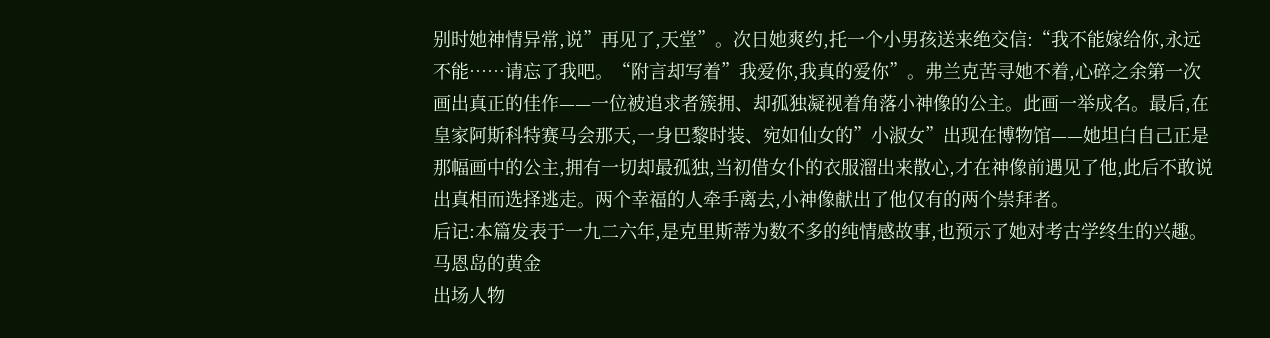别时她神情异常,说”再见了,天堂”。次日她爽约,托一个小男孩送来绝交信:“我不能嫁给你,永远不能……请忘了我吧。“附言却写着”我爱你,我真的爱你”。弗兰克苦寻她不着,心碎之余第一次画出真正的佳作——一位被追求者簇拥、却孤独凝视着角落小神像的公主。此画一举成名。最后,在皇家阿斯科特赛马会那天,一身巴黎时装、宛如仙女的”小淑女”出现在博物馆——她坦白自己正是那幅画中的公主,拥有一切却最孤独,当初借女仆的衣服溜出来散心,才在神像前遇见了他,此后不敢说出真相而选择逃走。两个幸福的人牵手离去,小神像献出了他仅有的两个崇拜者。
后记:本篇发表于一九二六年,是克里斯蒂为数不多的纯情感故事,也预示了她对考古学终生的兴趣。
马恩岛的黄金
出场人物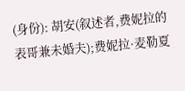(身份): 胡安(叙述者,费妮拉的表哥兼未婚夫);费妮拉·麦勒夏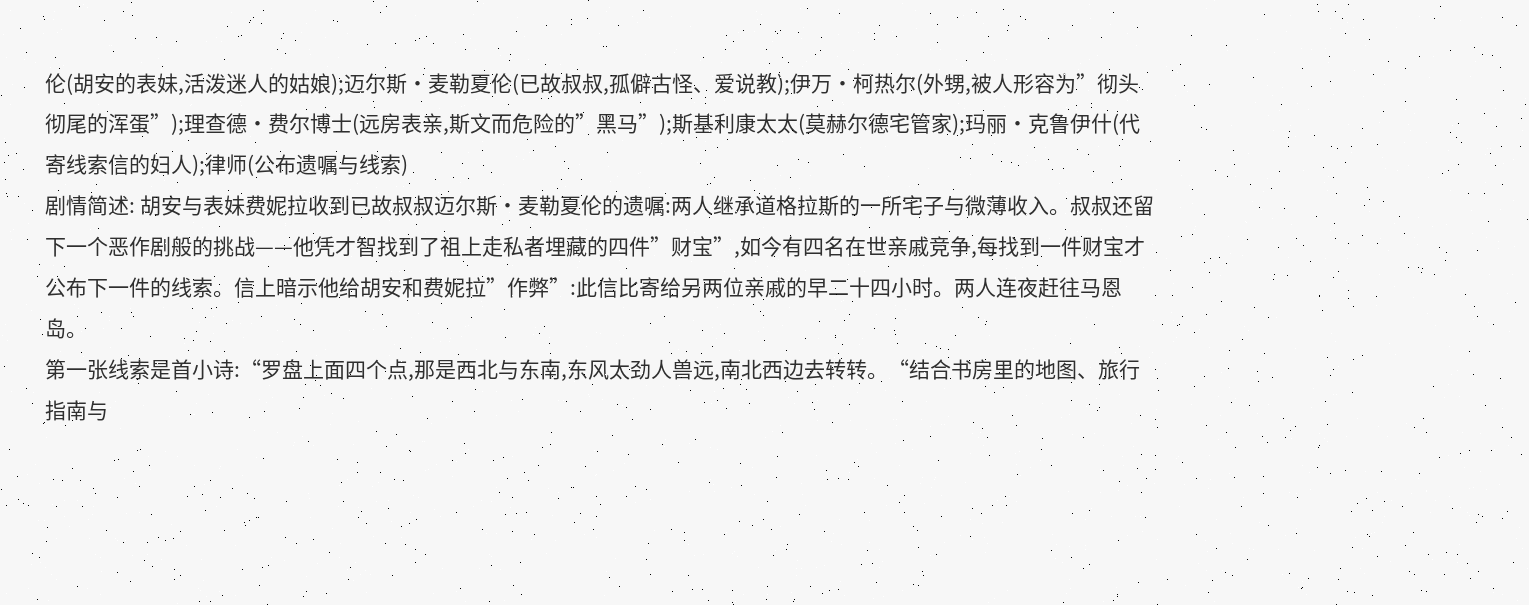伦(胡安的表妹,活泼迷人的姑娘);迈尔斯·麦勒夏伦(已故叔叔,孤僻古怪、爱说教);伊万·柯热尔(外甥,被人形容为”彻头彻尾的浑蛋”);理查德·费尔博士(远房表亲,斯文而危险的”黑马”);斯基利康太太(莫赫尔德宅管家);玛丽·克鲁伊什(代寄线索信的妇人);律师(公布遗嘱与线索)
剧情简述: 胡安与表妹费妮拉收到已故叔叔迈尔斯·麦勒夏伦的遗嘱:两人继承道格拉斯的一所宅子与微薄收入。叔叔还留下一个恶作剧般的挑战——他凭才智找到了祖上走私者埋藏的四件”财宝”,如今有四名在世亲戚竞争,每找到一件财宝才公布下一件的线索。信上暗示他给胡安和费妮拉”作弊”:此信比寄给另两位亲戚的早二十四小时。两人连夜赶往马恩岛。
第一张线索是首小诗:“罗盘上面四个点,那是西北与东南,东风太劲人兽远,南北西边去转转。“结合书房里的地图、旅行指南与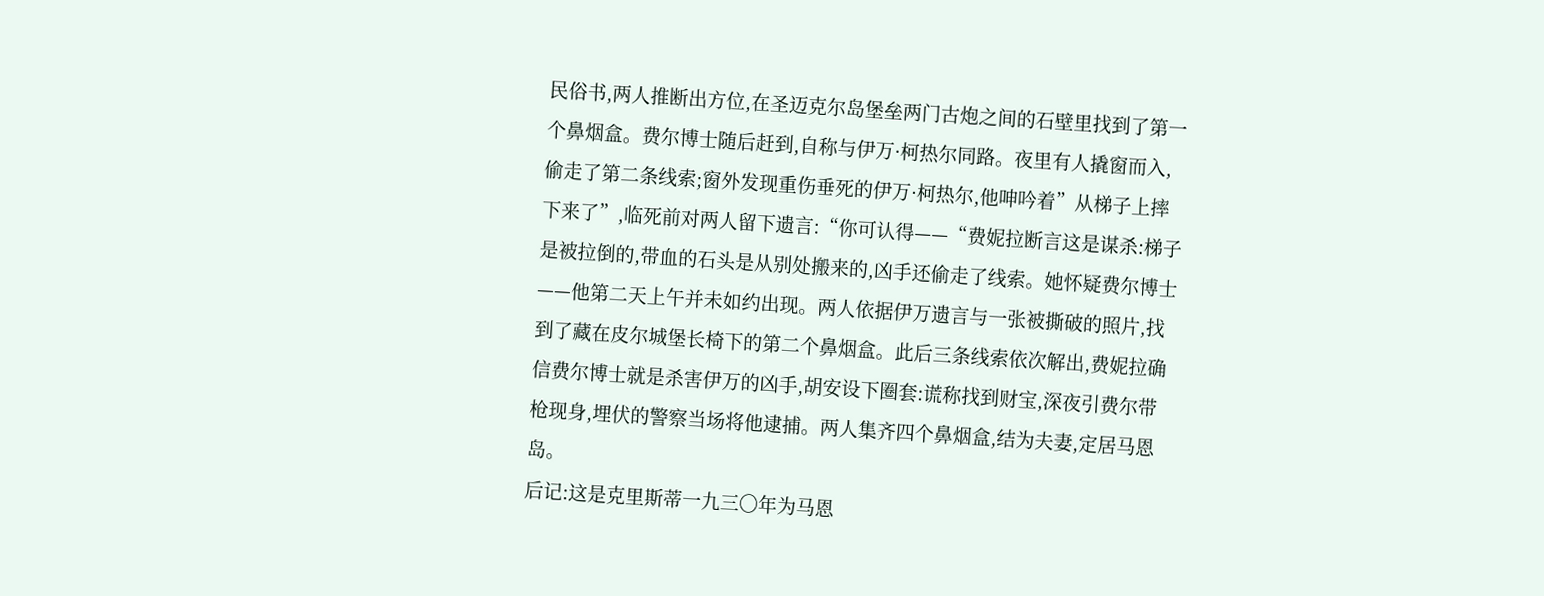民俗书,两人推断出方位,在圣迈克尔岛堡垒两门古炮之间的石壁里找到了第一个鼻烟盒。费尔博士随后赶到,自称与伊万·柯热尔同路。夜里有人撬窗而入,偷走了第二条线索;窗外发现重伤垂死的伊万·柯热尔,他呻吟着”从梯子上摔下来了”,临死前对两人留下遗言:“你可认得——“费妮拉断言这是谋杀:梯子是被拉倒的,带血的石头是从别处搬来的,凶手还偷走了线索。她怀疑费尔博士——他第二天上午并未如约出现。两人依据伊万遗言与一张被撕破的照片,找到了藏在皮尔城堡长椅下的第二个鼻烟盒。此后三条线索依次解出,费妮拉确信费尔博士就是杀害伊万的凶手,胡安设下圈套:谎称找到财宝,深夜引费尔带枪现身,埋伏的警察当场将他逮捕。两人集齐四个鼻烟盒,结为夫妻,定居马恩岛。
后记:这是克里斯蒂一九三〇年为马恩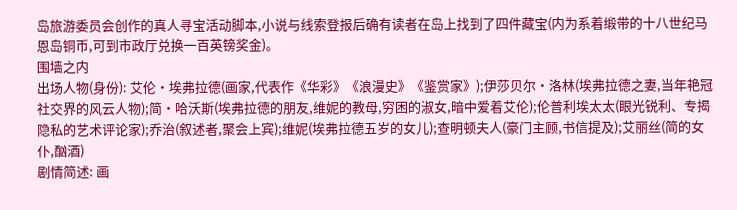岛旅游委员会创作的真人寻宝活动脚本,小说与线索登报后确有读者在岛上找到了四件藏宝(内为系着缎带的十八世纪马恩岛铜币,可到市政厅兑换一百英镑奖金)。
围墙之内
出场人物(身份): 艾伦·埃弗拉德(画家,代表作《华彩》《浪漫史》《鉴赏家》);伊莎贝尔·洛林(埃弗拉德之妻,当年艳冠社交界的风云人物);简·哈沃斯(埃弗拉德的朋友,维妮的教母,穷困的淑女,暗中爱着艾伦);伦普利埃太太(眼光锐利、专揭隐私的艺术评论家);乔治(叙述者,聚会上宾);维妮(埃弗拉德五岁的女儿);查明顿夫人(豪门主顾,书信提及);艾丽丝(简的女仆,酗酒)
剧情简述: 画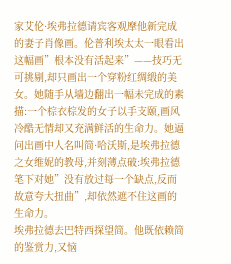家艾伦·埃弗拉德请宾客观摩他新完成的妻子肖像画。伦普利埃太太一眼看出这幅画”根本没有活起来”——技巧无可挑剔,却只画出一个穿粉红绸缎的美女。她随手从墙边翻出一幅未完成的素描:一个棕衣棕发的女子以手支颐,画风冷酷无情却又充满鲜活的生命力。她逼问出画中人名叫简·哈沃斯,是埃弗拉德之女维妮的教母,并刻薄点破:埃弗拉德笔下对她”没有放过每一个缺点,反而故意夸大扭曲”,却依然遮不住这画的生命力。
埃弗拉德去巴特西探望简。他既依赖简的鉴赏力,又恼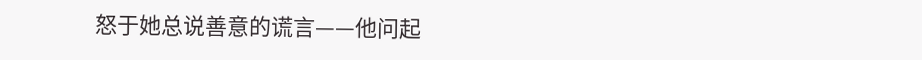怒于她总说善意的谎言——他问起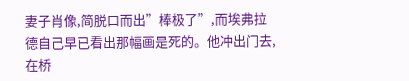妻子肖像,简脱口而出”棒极了”,而埃弗拉德自己早已看出那幅画是死的。他冲出门去,在桥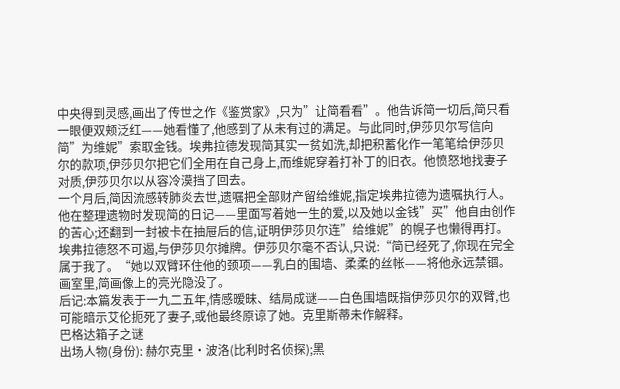中央得到灵感,画出了传世之作《鉴赏家》,只为”让简看看”。他告诉简一切后,简只看一眼便双颊泛红——她看懂了,他感到了从未有过的满足。与此同时,伊莎贝尔写信向简”为维妮”索取金钱。埃弗拉德发现简其实一贫如洗,却把积蓄化作一笔笔给伊莎贝尔的款项,伊莎贝尔把它们全用在自己身上,而维妮穿着打补丁的旧衣。他愤怒地找妻子对质,伊莎贝尔以从容冷漠挡了回去。
一个月后,简因流感转肺炎去世,遗嘱把全部财产留给维妮,指定埃弗拉德为遗嘱执行人。他在整理遗物时发现简的日记——里面写着她一生的爱,以及她以金钱”买”他自由创作的苦心;还翻到一封被卡在抽屉后的信,证明伊莎贝尔连”给维妮”的幌子也懒得再打。埃弗拉德怒不可遏,与伊莎贝尔摊牌。伊莎贝尔毫不否认,只说:“简已经死了,你现在完全属于我了。“她以双臂环住他的颈项——乳白的围墙、柔柔的丝帐——将他永远禁锢。画室里,简画像上的亮光隐没了。
后记:本篇发表于一九二五年,情感暧昧、结局成谜——白色围墙既指伊莎贝尔的双臂,也可能暗示艾伦扼死了妻子,或他最终原谅了她。克里斯蒂未作解释。
巴格达箱子之谜
出场人物(身份): 赫尔克里·波洛(比利时名侦探);黑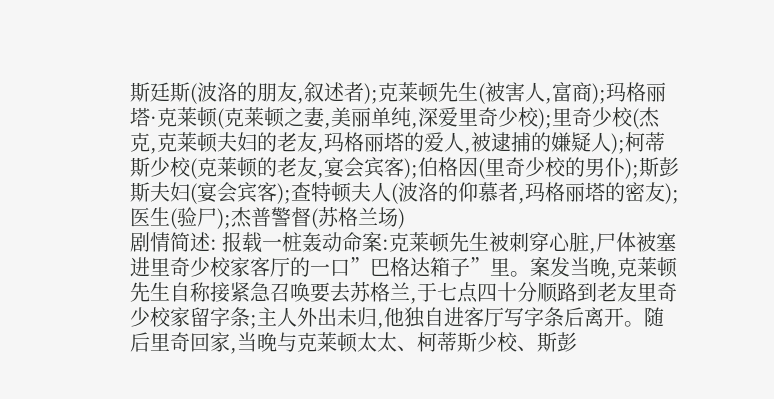斯廷斯(波洛的朋友,叙述者);克莱顿先生(被害人,富商);玛格丽塔·克莱顿(克莱顿之妻,美丽单纯,深爱里奇少校);里奇少校(杰克,克莱顿夫妇的老友,玛格丽塔的爱人,被逮捕的嫌疑人);柯蒂斯少校(克莱顿的老友,宴会宾客);伯格因(里奇少校的男仆);斯彭斯夫妇(宴会宾客);查特顿夫人(波洛的仰慕者,玛格丽塔的密友);医生(验尸);杰普警督(苏格兰场)
剧情简述: 报载一桩轰动命案:克莱顿先生被刺穿心脏,尸体被塞进里奇少校家客厅的一口”巴格达箱子”里。案发当晚,克莱顿先生自称接紧急召唤要去苏格兰,于七点四十分顺路到老友里奇少校家留字条;主人外出未归,他独自进客厅写字条后离开。随后里奇回家,当晚与克莱顿太太、柯蒂斯少校、斯彭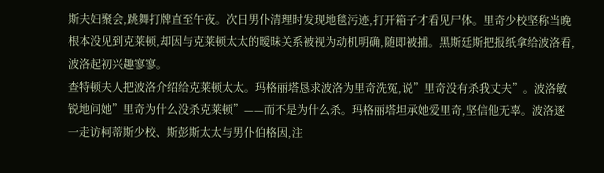斯夫妇聚会,跳舞打牌直至午夜。次日男仆清理时发现地毯污迹,打开箱子才看见尸体。里奇少校坚称当晚根本没见到克莱顿,却因与克莱顿太太的暧昧关系被视为动机明确,随即被捕。黑斯廷斯把报纸拿给波洛看,波洛起初兴趣寥寥。
查特顿夫人把波洛介绍给克莱顿太太。玛格丽塔恳求波洛为里奇洗冤,说”里奇没有杀我丈夫”。波洛敏锐地问她”里奇为什么没杀克莱顿”——而不是为什么杀。玛格丽塔坦承她爱里奇,坚信他无辜。波洛逐一走访柯蒂斯少校、斯彭斯太太与男仆伯格因,注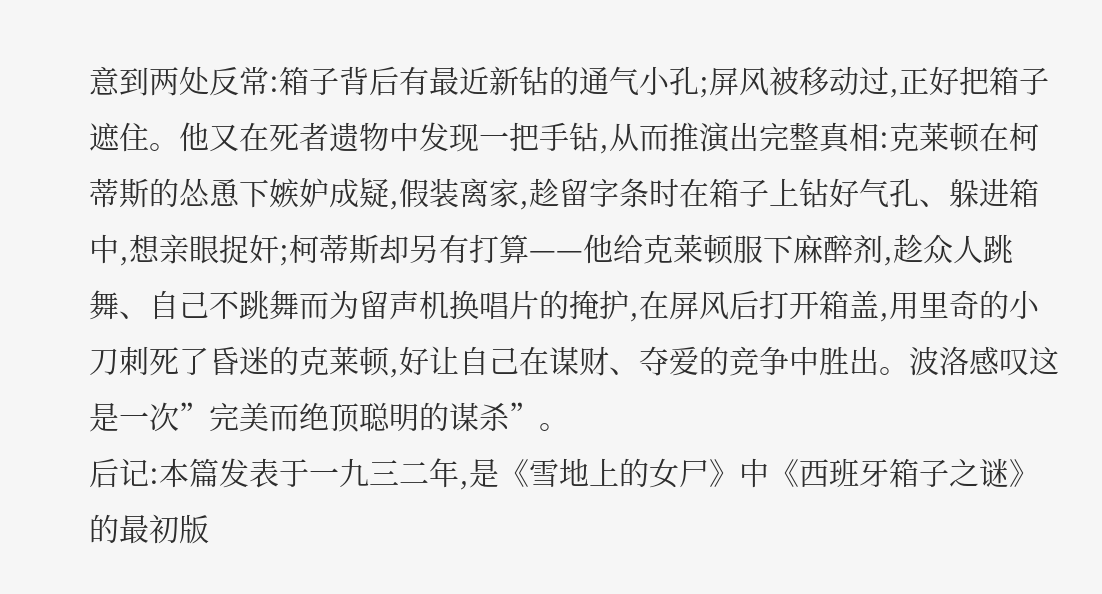意到两处反常:箱子背后有最近新钻的通气小孔;屏风被移动过,正好把箱子遮住。他又在死者遗物中发现一把手钻,从而推演出完整真相:克莱顿在柯蒂斯的怂恿下嫉妒成疑,假装离家,趁留字条时在箱子上钻好气孔、躲进箱中,想亲眼捉奸;柯蒂斯却另有打算——他给克莱顿服下麻醉剂,趁众人跳舞、自己不跳舞而为留声机换唱片的掩护,在屏风后打开箱盖,用里奇的小刀刺死了昏迷的克莱顿,好让自己在谋财、夺爱的竞争中胜出。波洛感叹这是一次”完美而绝顶聪明的谋杀”。
后记:本篇发表于一九三二年,是《雪地上的女尸》中《西班牙箱子之谜》的最初版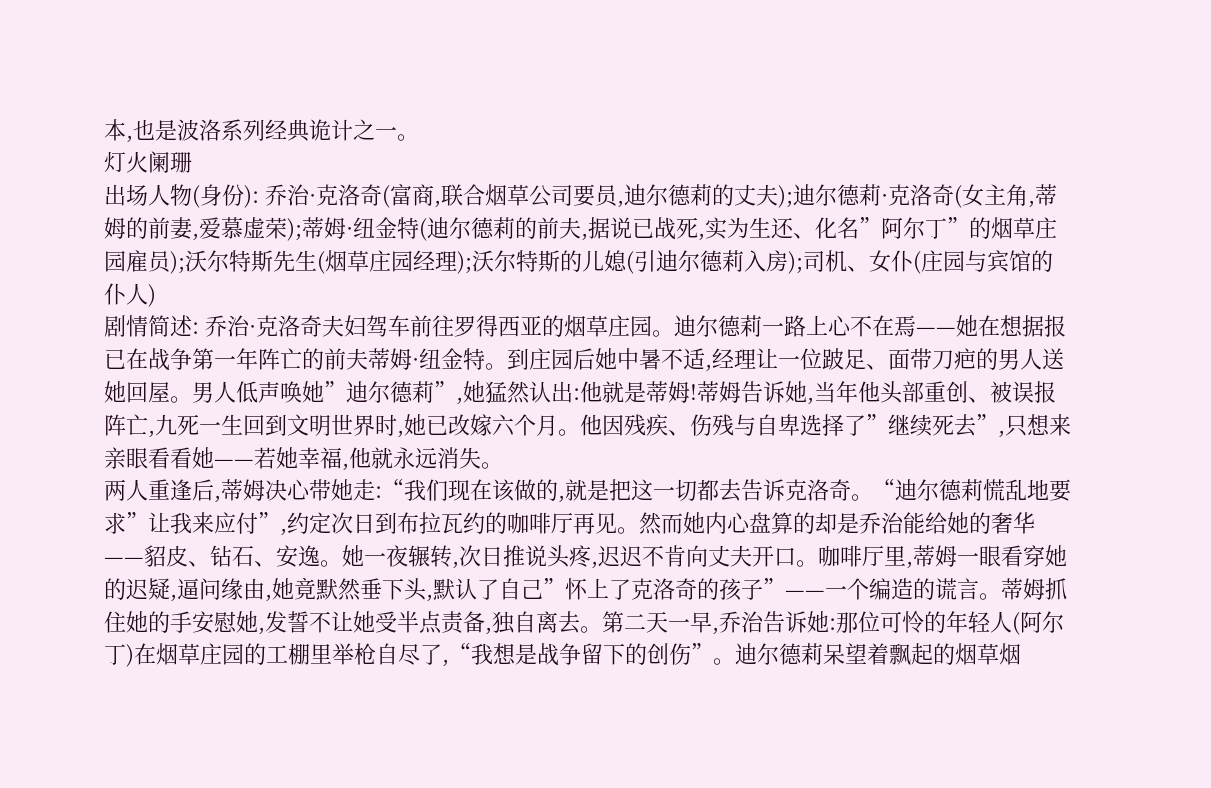本,也是波洛系列经典诡计之一。
灯火阑珊
出场人物(身份): 乔治·克洛奇(富商,联合烟草公司要员,迪尔德莉的丈夫);迪尔德莉·克洛奇(女主角,蒂姆的前妻,爱慕虚荣);蒂姆·纽金特(迪尔德莉的前夫,据说已战死,实为生还、化名”阿尔丁”的烟草庄园雇员);沃尔特斯先生(烟草庄园经理);沃尔特斯的儿媳(引迪尔德莉入房);司机、女仆(庄园与宾馆的仆人)
剧情简述: 乔治·克洛奇夫妇驾车前往罗得西亚的烟草庄园。迪尔德莉一路上心不在焉——她在想据报已在战争第一年阵亡的前夫蒂姆·纽金特。到庄园后她中暑不适,经理让一位跛足、面带刀疤的男人送她回屋。男人低声唤她”迪尔德莉”,她猛然认出:他就是蒂姆!蒂姆告诉她,当年他头部重创、被误报阵亡,九死一生回到文明世界时,她已改嫁六个月。他因残疾、伤残与自卑选择了”继续死去”,只想来亲眼看看她——若她幸福,他就永远消失。
两人重逢后,蒂姆决心带她走:“我们现在该做的,就是把这一切都去告诉克洛奇。“迪尔德莉慌乱地要求”让我来应付”,约定次日到布拉瓦约的咖啡厅再见。然而她内心盘算的却是乔治能给她的奢华——貂皮、钻石、安逸。她一夜辗转,次日推说头疼,迟迟不肯向丈夫开口。咖啡厅里,蒂姆一眼看穿她的迟疑,逼问缘由,她竟默然垂下头,默认了自己”怀上了克洛奇的孩子”——一个编造的谎言。蒂姆抓住她的手安慰她,发誓不让她受半点责备,独自离去。第二天一早,乔治告诉她:那位可怜的年轻人(阿尔丁)在烟草庄园的工棚里举枪自尽了,“我想是战争留下的创伤”。迪尔德莉呆望着飘起的烟草烟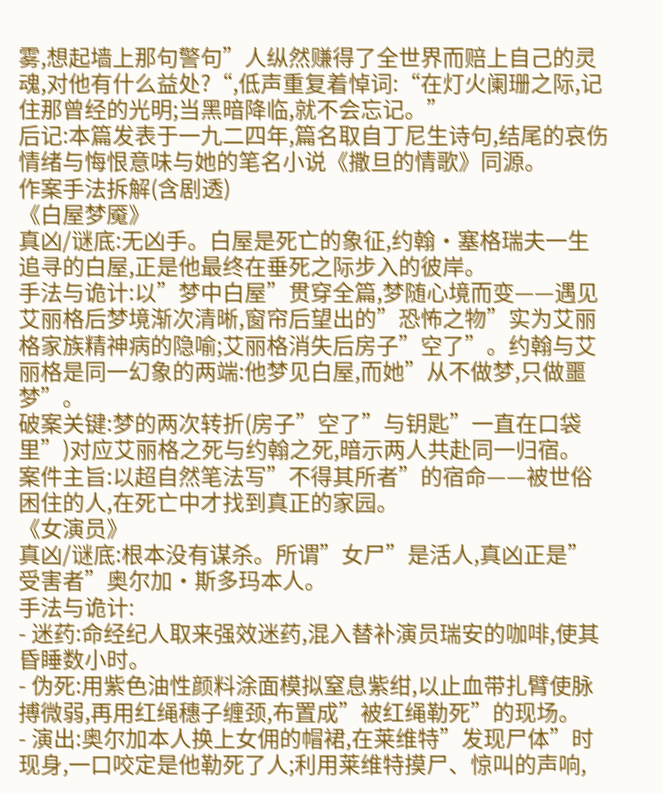雾,想起墙上那句警句”人纵然赚得了全世界而赔上自己的灵魂,对他有什么益处?“,低声重复着悼词:“在灯火阑珊之际,记住那曾经的光明;当黑暗降临,就不会忘记。”
后记:本篇发表于一九二四年,篇名取自丁尼生诗句,结尾的哀伤情绪与悔恨意味与她的笔名小说《撒旦的情歌》同源。
作案手法拆解(含剧透)
《白屋梦魇》
真凶/谜底:无凶手。白屋是死亡的象征,约翰·塞格瑞夫一生追寻的白屋,正是他最终在垂死之际步入的彼岸。
手法与诡计:以”梦中白屋”贯穿全篇,梦随心境而变——遇见艾丽格后梦境渐次清晰,窗帘后望出的”恐怖之物”实为艾丽格家族精神病的隐喻;艾丽格消失后房子”空了”。约翰与艾丽格是同一幻象的两端:他梦见白屋,而她”从不做梦,只做噩梦”。
破案关键:梦的两次转折(房子”空了”与钥匙”一直在口袋里”)对应艾丽格之死与约翰之死,暗示两人共赴同一归宿。
案件主旨:以超自然笔法写”不得其所者”的宿命——被世俗困住的人,在死亡中才找到真正的家园。
《女演员》
真凶/谜底:根本没有谋杀。所谓”女尸”是活人,真凶正是”受害者”奥尔加·斯多玛本人。
手法与诡计:
- 迷药:命经纪人取来强效迷药,混入替补演员瑞安的咖啡,使其昏睡数小时。
- 伪死:用紫色油性颜料涂面模拟窒息紫绀,以止血带扎臂使脉搏微弱,再用红绳穗子缠颈,布置成”被红绳勒死”的现场。
- 演出:奥尔加本人换上女佣的帽裙,在莱维特”发现尸体”时现身,一口咬定是他勒死了人;利用莱维特摸尸、惊叫的声响,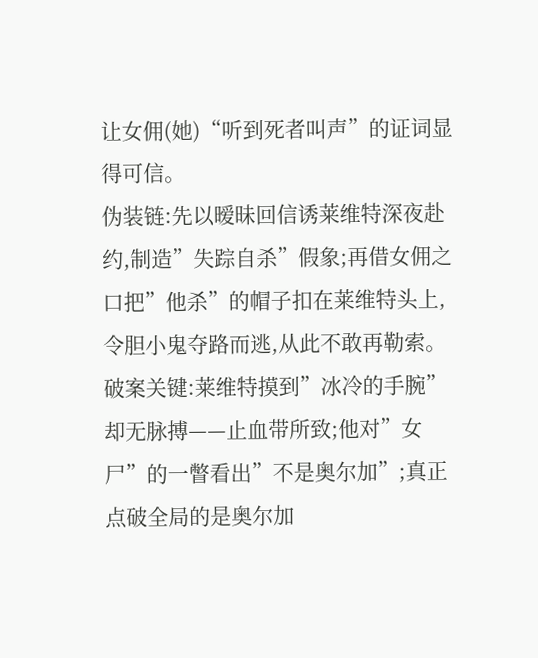让女佣(她)“听到死者叫声”的证词显得可信。
伪装链:先以暧昧回信诱莱维特深夜赴约,制造”失踪自杀”假象;再借女佣之口把”他杀”的帽子扣在莱维特头上,令胆小鬼夺路而逃,从此不敢再勒索。
破案关键:莱维特摸到”冰冷的手腕”却无脉搏——止血带所致;他对”女尸”的一瞥看出”不是奥尔加”;真正点破全局的是奥尔加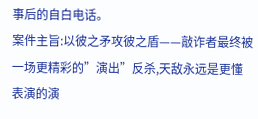事后的自白电话。
案件主旨:以彼之矛攻彼之盾——敲诈者最终被一场更精彩的”演出”反杀,天敌永远是更懂表演的演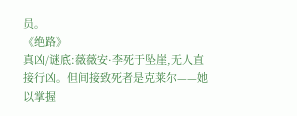员。
《绝路》
真凶/谜底:薇薇安·李死于坠崖,无人直接行凶。但间接致死者是克莱尔——她以掌握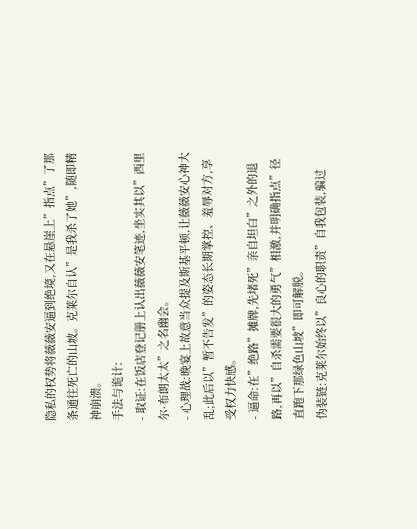隐私的权势将薇薇安逼到绝境,又在悬崖上”指点”了那条通往死亡的山坡。克莱尔自认”是我杀了她”,随即精神崩溃。
手法与诡计:
- 取证:在饭店登记册上认出薇薇安笔迹,坐实其以”西里尔·布朗太太”之名幽会。
- 心理战:晚宴上故意当众提及斯基平顿,让薇薇安心神大乱;此后以”暂不告发”的姿态长期掌控、羞辱对方,享受权力快感。
- 逼命:在”绝路”摊牌,先堵死”亲自坦白”之外的退路,再以”自杀需要很大的勇气”相激,并明确指点”径直跑下那绿色山坡”即可解脱。
伪装链:克莱尔始终以”良心的职责”自我包装,骗过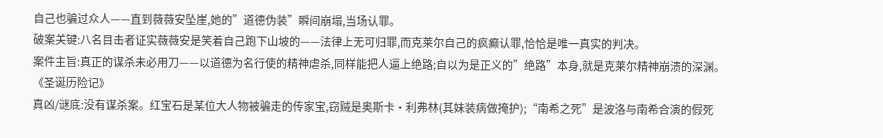自己也骗过众人——直到薇薇安坠崖,她的”道德伪装”瞬间崩塌,当场认罪。
破案关键:八名目击者证实薇薇安是笑着自己跑下山坡的——法律上无可归罪,而克莱尔自己的疯癫认罪,恰恰是唯一真实的判决。
案件主旨:真正的谋杀未必用刀——以道德为名行使的精神虐杀,同样能把人逼上绝路;自以为是正义的”绝路”本身,就是克莱尔精神崩溃的深渊。
《圣诞历险记》
真凶/谜底:没有谋杀案。红宝石是某位大人物被骗走的传家宝,窃贼是奥斯卡·利弗林(其妹装病做掩护);“南希之死”是波洛与南希合演的假死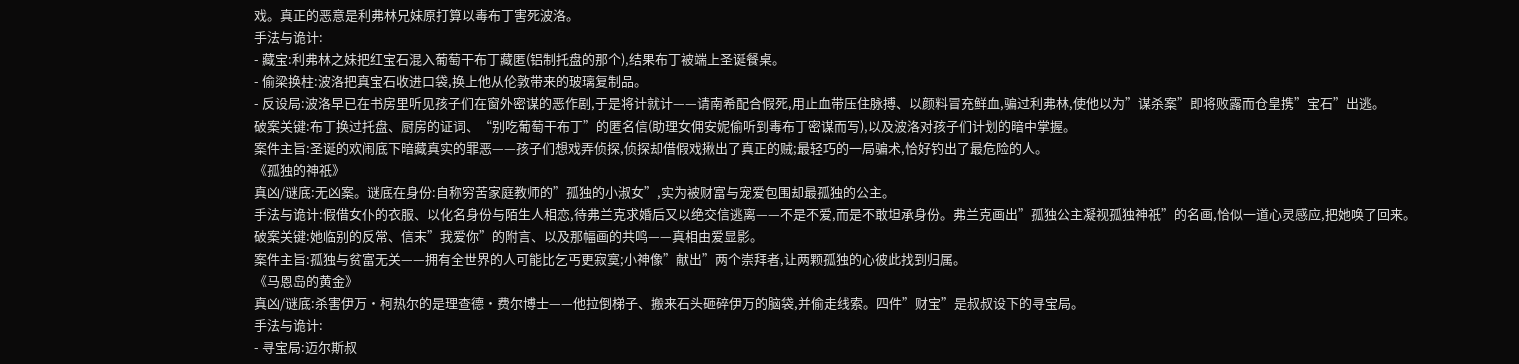戏。真正的恶意是利弗林兄妹原打算以毒布丁害死波洛。
手法与诡计:
- 藏宝:利弗林之妹把红宝石混入葡萄干布丁藏匿(铝制托盘的那个),结果布丁被端上圣诞餐桌。
- 偷梁换柱:波洛把真宝石收进口袋,换上他从伦敦带来的玻璃复制品。
- 反设局:波洛早已在书房里听见孩子们在窗外密谋的恶作剧,于是将计就计——请南希配合假死,用止血带压住脉搏、以颜料冒充鲜血,骗过利弗林,使他以为”谋杀案”即将败露而仓皇携”宝石”出逃。
破案关键:布丁换过托盘、厨房的证词、“别吃葡萄干布丁”的匿名信(助理女佣安妮偷听到毒布丁密谋而写),以及波洛对孩子们计划的暗中掌握。
案件主旨:圣诞的欢闹底下暗藏真实的罪恶——孩子们想戏弄侦探,侦探却借假戏揪出了真正的贼;最轻巧的一局骗术,恰好钓出了最危险的人。
《孤独的神祇》
真凶/谜底:无凶案。谜底在身份:自称穷苦家庭教师的”孤独的小淑女”,实为被财富与宠爱包围却最孤独的公主。
手法与诡计:假借女仆的衣服、以化名身份与陌生人相恋,待弗兰克求婚后又以绝交信逃离——不是不爱,而是不敢坦承身份。弗兰克画出”孤独公主凝视孤独神祇”的名画,恰似一道心灵感应,把她唤了回来。
破案关键:她临别的反常、信末”我爱你”的附言、以及那幅画的共鸣——真相由爱显影。
案件主旨:孤独与贫富无关——拥有全世界的人可能比乞丐更寂寞;小神像”献出”两个崇拜者,让两颗孤独的心彼此找到归属。
《马恩岛的黄金》
真凶/谜底:杀害伊万·柯热尔的是理查德·费尔博士——他拉倒梯子、搬来石头砸碎伊万的脑袋,并偷走线索。四件”财宝”是叔叔设下的寻宝局。
手法与诡计:
- 寻宝局:迈尔斯叔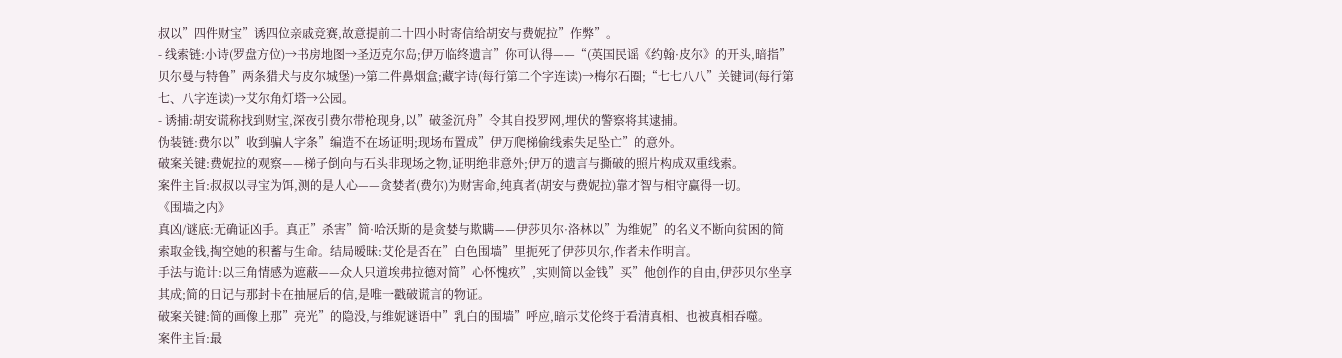叔以”四件财宝”诱四位亲戚竞赛,故意提前二十四小时寄信给胡安与费妮拉”作弊”。
- 线索链:小诗(罗盘方位)→书房地图→圣迈克尔岛;伊万临终遗言”你可认得——“(英国民谣《约翰·皮尔》的开头,暗指”贝尔曼与特鲁”两条猎犬与皮尔城堡)→第二件鼻烟盒;藏字诗(每行第二个字连读)→梅尔石圈;“七七八八”关键词(每行第七、八字连读)→艾尔角灯塔→公园。
- 诱捕:胡安谎称找到财宝,深夜引费尔带枪现身,以”破釜沉舟”令其自投罗网,埋伏的警察将其逮捕。
伪装链:费尔以”收到骗人字条”编造不在场证明;现场布置成”伊万爬梯偷线索失足坠亡”的意外。
破案关键:费妮拉的观察——梯子倒向与石头非现场之物,证明绝非意外;伊万的遗言与撕破的照片构成双重线索。
案件主旨:叔叔以寻宝为饵,测的是人心——贪婪者(费尔)为财害命,纯真者(胡安与费妮拉)靠才智与相守赢得一切。
《围墙之内》
真凶/谜底:无确证凶手。真正”杀害”简·哈沃斯的是贪婪与欺瞒——伊莎贝尔·洛林以”为维妮”的名义不断向贫困的简索取金钱,掏空她的积蓄与生命。结局暧昧:艾伦是否在”白色围墙”里扼死了伊莎贝尔,作者未作明言。
手法与诡计:以三角情感为遮蔽——众人只道埃弗拉德对简”心怀愧疚”,实则简以金钱”买”他创作的自由,伊莎贝尔坐享其成;简的日记与那封卡在抽屉后的信,是唯一戳破谎言的物证。
破案关键:简的画像上那”亮光”的隐没,与维妮谜语中”乳白的围墙”呼应,暗示艾伦终于看清真相、也被真相吞噬。
案件主旨:最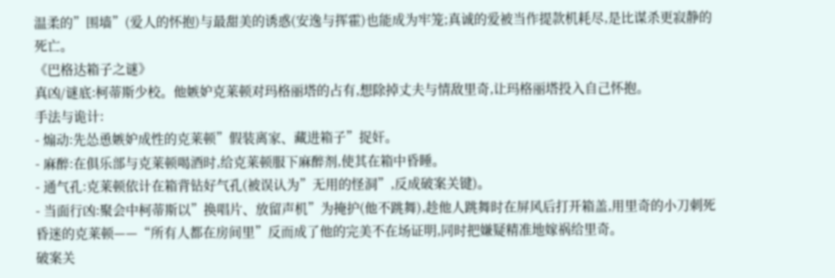温柔的”围墙”(爱人的怀抱)与最甜美的诱惑(安逸与挥霍)也能成为牢笼;真诚的爱被当作提款机耗尽,是比谋杀更寂静的死亡。
《巴格达箱子之谜》
真凶/谜底:柯蒂斯少校。他嫉妒克莱顿对玛格丽塔的占有,想除掉丈夫与情敌里奇,让玛格丽塔投入自己怀抱。
手法与诡计:
- 煽动:先怂恿嫉妒成性的克莱顿”假装离家、藏进箱子”捉奸。
- 麻醉:在俱乐部与克莱顿喝酒时,给克莱顿服下麻醉剂,使其在箱中昏睡。
- 通气孔:克莱顿依计在箱背钻好气孔(被误认为”无用的怪洞”,反成破案关键)。
- 当面行凶:聚会中柯蒂斯以”换唱片、放留声机”为掩护(他不跳舞),趁他人跳舞时在屏风后打开箱盖,用里奇的小刀刺死昏迷的克莱顿——“所有人都在房间里”反而成了他的完美不在场证明,同时把嫌疑精准地嫁祸给里奇。
破案关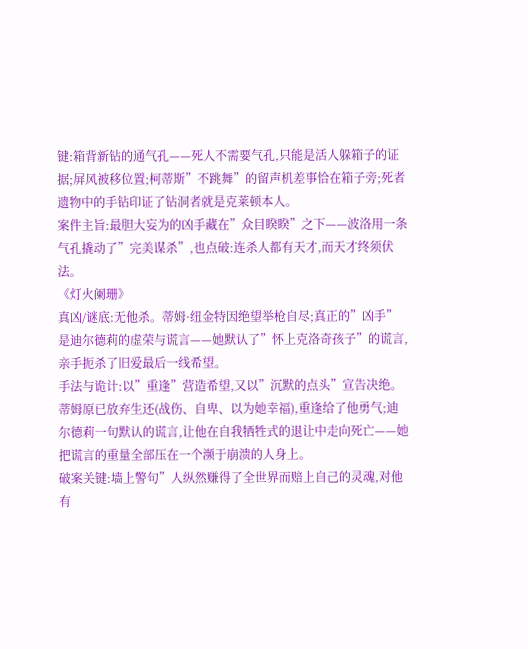键:箱背新钻的通气孔——死人不需要气孔,只能是活人躲箱子的证据;屏风被移位置;柯蒂斯”不跳舞”的留声机差事恰在箱子旁;死者遗物中的手钻印证了钻洞者就是克莱顿本人。
案件主旨:最胆大妄为的凶手藏在”众目睽睽”之下——波洛用一条气孔撬动了”完美谋杀”,也点破:连杀人都有天才,而天才终须伏法。
《灯火阑珊》
真凶/谜底:无他杀。蒂姆·纽金特因绝望举枪自尽;真正的”凶手”是迪尔德莉的虚荣与谎言——她默认了”怀上克洛奇孩子”的谎言,亲手扼杀了旧爱最后一线希望。
手法与诡计:以”重逢”营造希望,又以”沉默的点头”宣告决绝。蒂姆原已放弃生还(战伤、自卑、以为她幸福),重逢给了他勇气;迪尔德莉一句默认的谎言,让他在自我牺牲式的退让中走向死亡——她把谎言的重量全部压在一个濒于崩溃的人身上。
破案关键:墙上警句”人纵然赚得了全世界而赔上自己的灵魂,对他有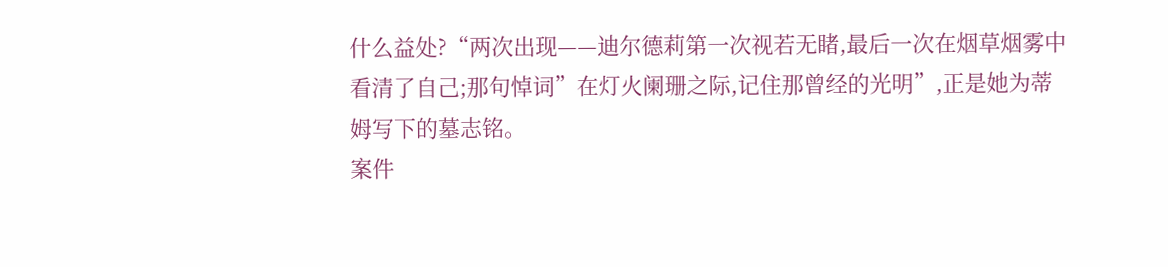什么益处?“两次出现——迪尔德莉第一次视若无睹,最后一次在烟草烟雾中看清了自己;那句悼词”在灯火阑珊之际,记住那曾经的光明”,正是她为蒂姆写下的墓志铭。
案件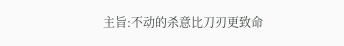主旨:不动的杀意比刀刃更致命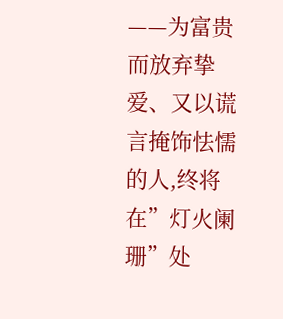——为富贵而放弃挚爱、又以谎言掩饰怯懦的人,终将在”灯火阑珊”处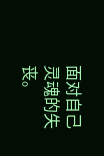面对自己灵魂的失丧。